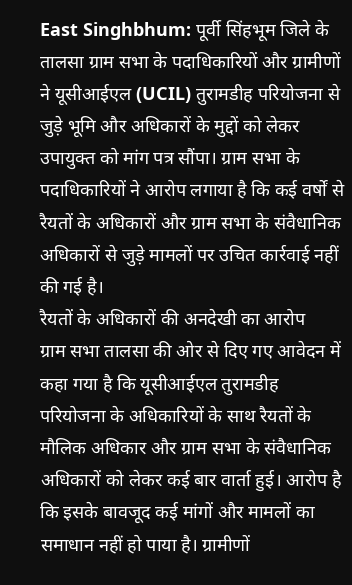East Singhbhum: पूर्वी सिंहभूम जिले के तालसा ग्राम सभा के पदाधिकारियों और ग्रामीणों ने यूसीआईएल (UCIL) तुरामडीह परियोजना से जुड़े भूमि और अधिकारों के मुद्दों को लेकर उपायुक्त को मांग पत्र सौंपा। ग्राम सभा के पदाधिकारियों ने आरोप लगाया है कि कई वर्षों से रैयतों के अधिकारों और ग्राम सभा के संवैधानिक अधिकारों से जुड़े मामलों पर उचित कार्रवाई नहीं की गई है।
रैयतों के अधिकारों की अनदेखी का आरोप
ग्राम सभा तालसा की ओर से दिए गए आवेदन में कहा गया है कि यूसीआईएल तुरामडीह परियोजना के अधिकारियों के साथ रैयतों के मौलिक अधिकार और ग्राम सभा के संवैधानिक अधिकारों को लेकर कई बार वार्ता हुई। आरोप है कि इसके बावजूद कई मांगों और मामलों का समाधान नहीं हो पाया है। ग्रामीणों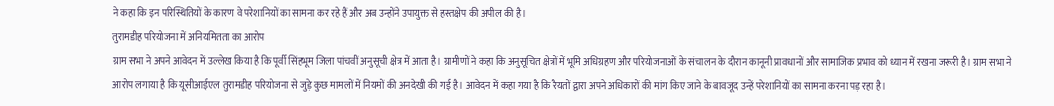ने कहा कि इन परिस्थितियों के कारण वे परेशानियों का सामना कर रहे हैं और अब उन्होंने उपायुक्त से हस्तक्षेप की अपील की है।
तुरामडीह परियोजना में अनियमितता का आरोप
ग्राम सभा ने अपने आवेदन में उल्लेख किया है कि पूर्वी सिंहभूम जिला पांचवीं अनुसूची क्षेत्र में आता है। ग्रामीणों ने कहा कि अनुसूचित क्षेत्रों में भूमि अधिग्रहण और परियोजनाओं के संचालन के दौरान कानूनी प्रावधानों और सामाजिक प्रभाव को ध्यान में रखना जरूरी है। ग्राम सभा ने आरोप लगाया है कि यूसीआईएल तुरामडीह परियोजना से जुड़े कुछ मामलों में नियमों की अनदेखी की गई है। आवेदन में कहा गया है कि रैयतों द्वारा अपने अधिकारों की मांग किए जाने के बावजूद उन्हें परेशानियों का सामना करना पड़ रहा है।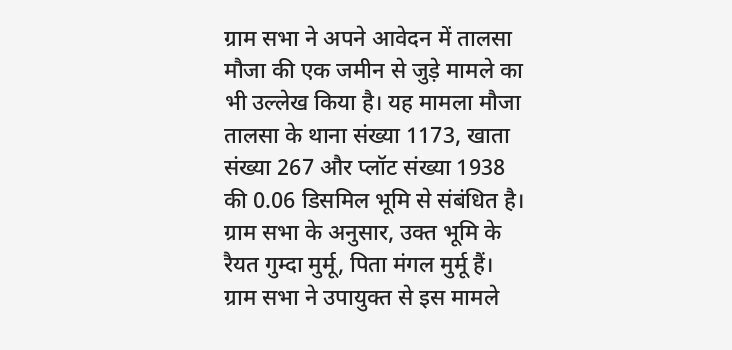ग्राम सभा ने अपने आवेदन में तालसा मौजा की एक जमीन से जुड़े मामले का भी उल्लेख किया है। यह मामला मौजा तालसा के थाना संख्या 1173, खाता संख्या 267 और प्लॉट संख्या 1938 की 0.06 डिसमिल भूमि से संबंधित है। ग्राम सभा के अनुसार, उक्त भूमि के रैयत गुम्दा मुर्मू, पिता मंगल मुर्मू हैं। ग्राम सभा ने उपायुक्त से इस मामले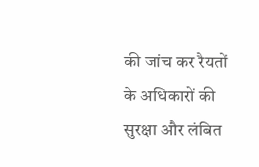की जांच कर रैयतों के अधिकारों की सुरक्षा और लंबित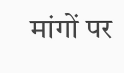मांगों पर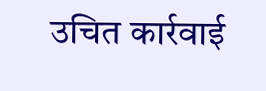उचित कार्रवाई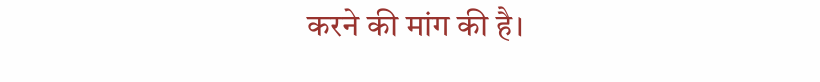करने की मांग की है।